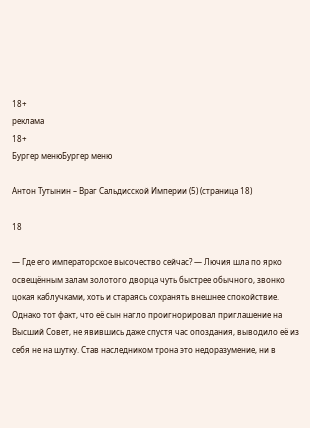18+
реклама
18+
Бургер менюБургер меню

Антон Тутынин – Враг Сальдисской Империи (5) (страница 18)

18

— Где его императорское высочество сейчас? — Лючия шла по ярко освещённым залам золотого дворца чуть быстрее обычного, звонко цокая каблучками, хоть и стараясь сохранять внешнее спокойствие. Однако тот факт, что её сын нагло проигнорировал приглашение на Высший Совет, не явившись даже спустя час опоздания, выводило её из себя не на шутку. Став наследником трона это недоразумение, ни в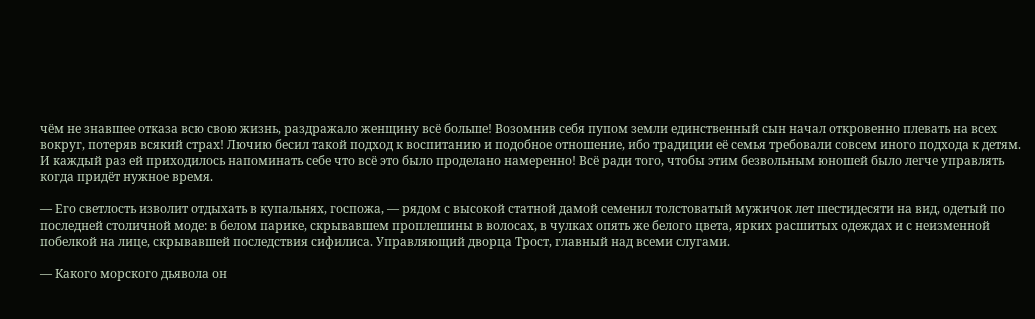чём не знавшее отказа всю свою жизнь, раздражало женщину всё больше! Возомнив себя пупом земли единственный сын начал откровенно плевать на всех вокруг, потеряв всякий страх! Лючию бесил такой подход к воспитанию и подобное отношение, ибо традиции её семья требовали совсем иного подхода к детям. И каждый раз ей приходилось напоминать себе что всё это было проделано намеренно! Всё ради того, чтобы этим безвольным юношей было легче управлять когда придёт нужное время.

— Его светлость изволит отдыхать в купальнях, госпожа, — рядом с высокой статной дамой семенил толстоватый мужичок лет шестидесяти на вид, одетый по последней столичной моде: в белом парике, скрывавшем проплешины в волосах, в чулках опять же белого цвета, ярких расшитых одеждах и с неизменной побелкой на лице, скрывавшей последствия сифилиса. Управляющий дворца Трост, главный над всеми слугами.

— Какого морского дьявола он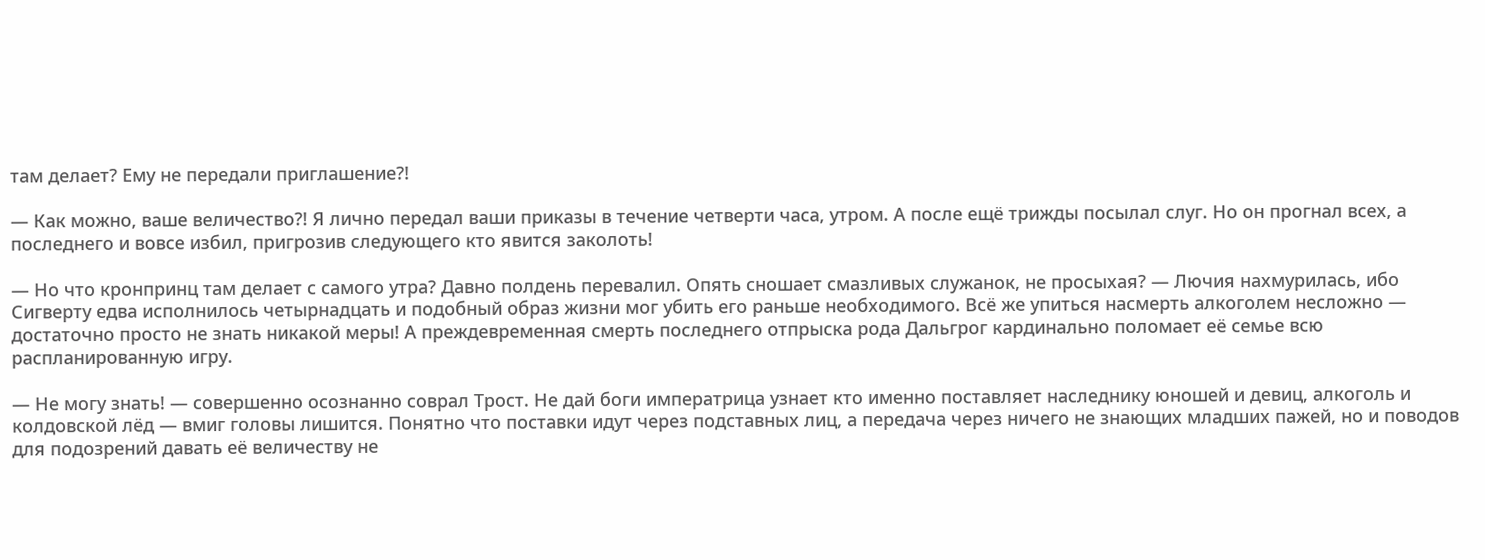там делает? Ему не передали приглашение?!

— Как можно, ваше величество?! Я лично передал ваши приказы в течение четверти часа, утром. А после ещё трижды посылал слуг. Но он прогнал всех, а последнего и вовсе избил, пригрозив следующего кто явится заколоть!

— Но что кронпринц там делает с самого утра? Давно полдень перевалил. Опять сношает смазливых служанок, не просыхая? — Лючия нахмурилась, ибо Сигверту едва исполнилось четырнадцать и подобный образ жизни мог убить его раньше необходимого. Всё же упиться насмерть алкоголем несложно — достаточно просто не знать никакой меры! А преждевременная смерть последнего отпрыска рода Дальгрог кардинально поломает её семье всю распланированную игру.

— Не могу знать! — совершенно осознанно соврал Трост. Не дай боги императрица узнает кто именно поставляет наследнику юношей и девиц, алкоголь и колдовской лёд — вмиг головы лишится. Понятно что поставки идут через подставных лиц, а передача через ничего не знающих младших пажей, но и поводов для подозрений давать её величеству не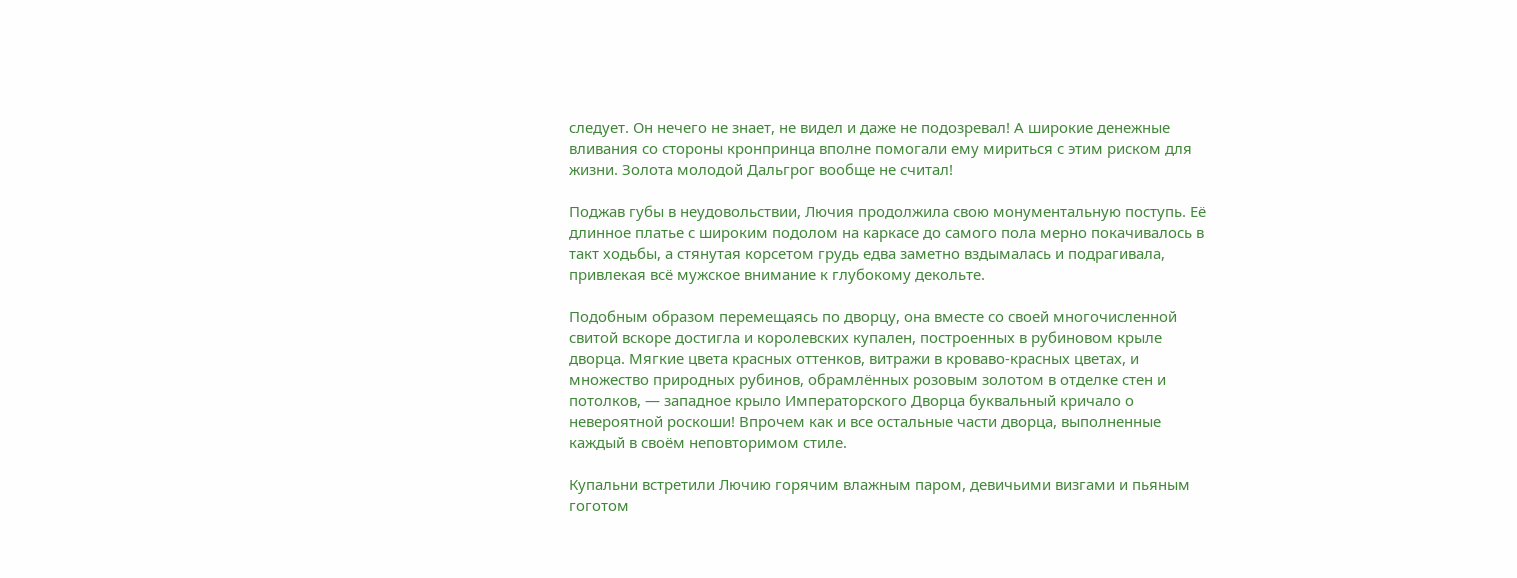следует. Он нечего не знает, не видел и даже не подозревал! А широкие денежные вливания со стороны кронпринца вполне помогали ему мириться с этим риском для жизни. Золота молодой Дальгрог вообще не считал!

Поджав губы в неудовольствии, Лючия продолжила свою монументальную поступь. Её длинное платье с широким подолом на каркасе до самого пола мерно покачивалось в такт ходьбы, а стянутая корсетом грудь едва заметно вздымалась и подрагивала, привлекая всё мужское внимание к глубокому декольте.

Подобным образом перемещаясь по дворцу, она вместе со своей многочисленной свитой вскоре достигла и королевских купален, построенных в рубиновом крыле дворца. Мягкие цвета красных оттенков, витражи в кроваво-красных цветах, и множество природных рубинов, обрамлённых розовым золотом в отделке стен и потолков, — западное крыло Императорского Дворца буквальный кричало о невероятной роскоши! Впрочем как и все остальные части дворца, выполненные каждый в своём неповторимом стиле.

Купальни встретили Лючию горячим влажным паром, девичьими визгами и пьяным гоготом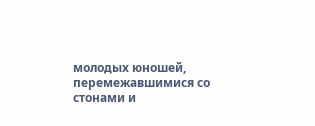молодых юношей, перемежавшимися со стонами и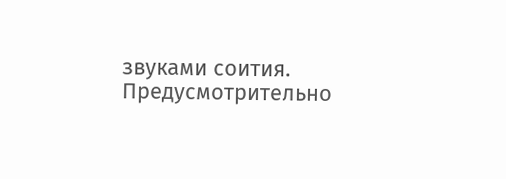звуками соития. Предусмотрительно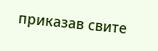приказав свите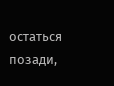остаться позади,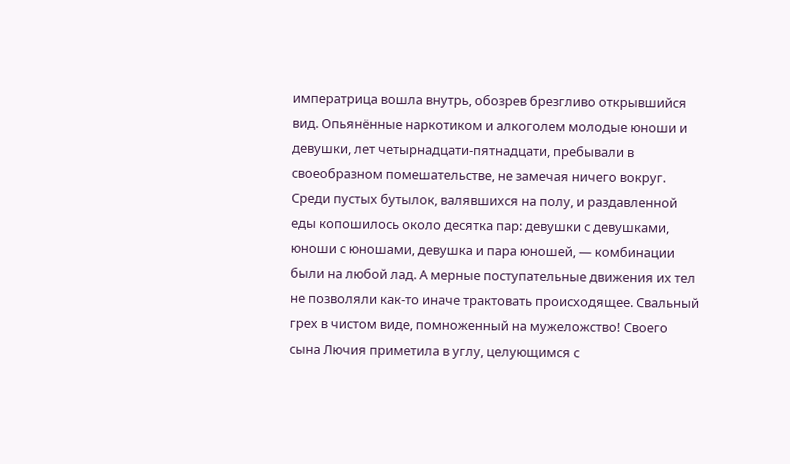императрица вошла внутрь, обозрев брезгливо открывшийся вид. Опьянённые наркотиком и алкоголем молодые юноши и девушки, лет четырнадцати-пятнадцати, пребывали в своеобразном помешательстве, не замечая ничего вокруг. Среди пустых бутылок, валявшихся на полу, и раздавленной еды копошилось около десятка пар: девушки с девушками, юноши с юношами, девушка и пара юношей, — комбинации были на любой лад. А мерные поступательные движения их тел не позволяли как-то иначе трактовать происходящее. Свальный грех в чистом виде, помноженный на мужеложство! Своего сына Лючия приметила в углу, целующимся с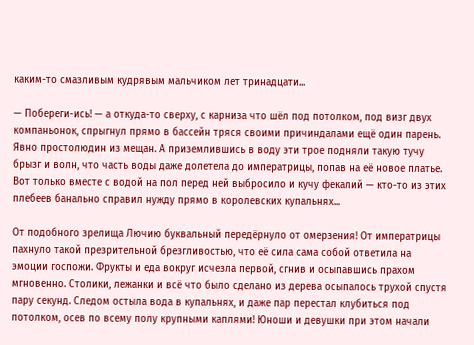каким-то смазливым кудрявым мальчиком лет тринадцати...

— Побереги-ись! — а откуда-то сверху, с карниза что шёл под потолком, под визг двух компаньонок, спрыгнул прямо в бассейн тряся своими причиндалами ещё один парень. Явно простолюдин из мещан. А приземлившись в воду эти трое подняли такую тучу брызг и волн, что часть воды даже долетела до императрицы, попав на её новое платье. Вот только вместе с водой на пол перед ней выбросило и кучу фекалий — кто-то из этих плебеев банально справил нужду прямо в королевских купальнях...

От подобного зрелища Лючию буквальный передёрнуло от омерзения! От императрицы пахнуло такой презрительной брезгливостью, что её сила сама собой ответила на эмоции госпожи. Фрукты и еда вокруг исчезла первой, сгнив и осыпавшись прахом мгновенно. Столики, лежанки и всё что было сделано из дерева осыпалось трухой спустя пару секунд. Следом остыла вода в купальнях, и даже пар перестал клубиться под потолком, осев по всему полу крупными каплями! Юноши и девушки при этом начали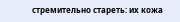стремительно стареть: их кожа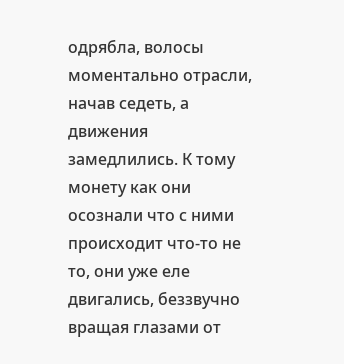одрябла, волосы моментально отрасли, начав седеть, а движения замедлились. К тому монету как они осознали что с ними происходит что-то не то, они уже еле двигались, беззвучно вращая глазами от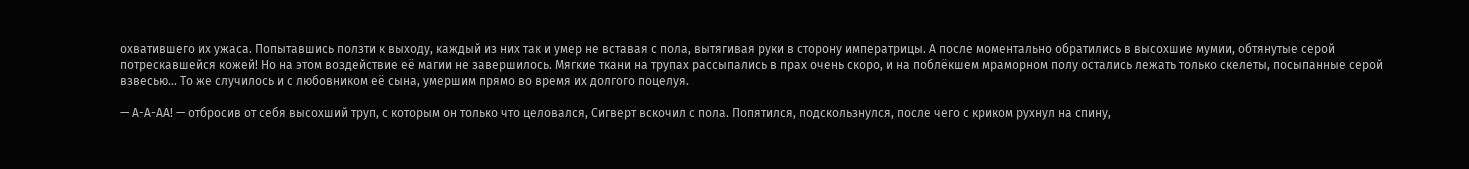охватившего их ужаса. Попытавшись ползти к выходу, каждый из них так и умер не вставая с пола, вытягивая руки в сторону императрицы. А после моментально обратились в высохшие мумии, обтянутые серой потрескавшейся кожей! Но на этом воздействие её магии не завершилось. Мягкие ткани на трупах рассыпались в прах очень скоро, и на поблёкшем мраморном полу остались лежать только скелеты, посыпанные серой взвесью... То же случилось и с любовником её сына, умершим прямо во время их долгого поцелуя.

— А-А-АА! — отбросив от себя высохший труп, с которым он только что целовался, Сигверт вскочил с пола. Попятился, подскользнулся, после чего с криком рухнул на спину,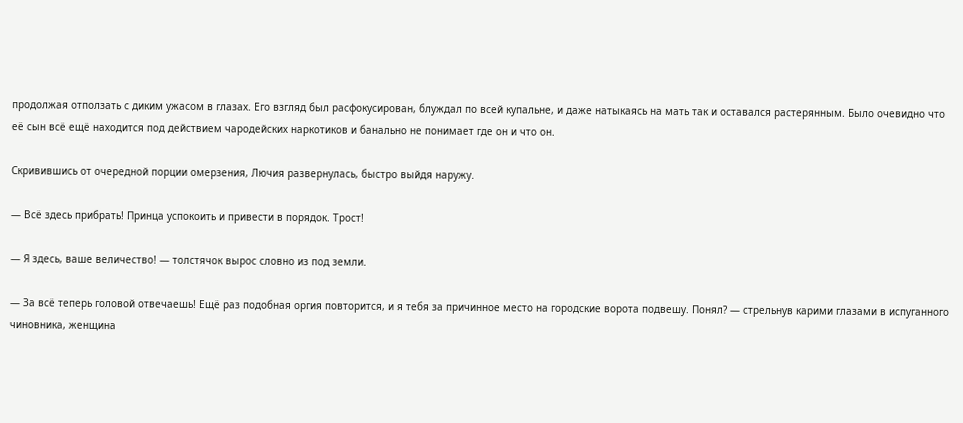продолжая отползать с диким ужасом в глазах. Его взгляд был расфокусирован, блуждал по всей купальне, и даже натыкаясь на мать так и оставался растерянным. Было очевидно что её сын всё ещё находится под действием чародейских наркотиков и банально не понимает где он и что он.

Скривившись от очередной порции омерзения, Лючия развернулась, быстро выйдя наружу.

— Всё здесь прибрать! Принца успокоить и привести в порядок. Трост!

— Я здесь, ваше величество! — толстячок вырос словно из под земли.

— За всё теперь головой отвечаешь! Ещё раз подобная оргия повторится, и я тебя за причинное место на городские ворота подвешу. Понял? — стрельнув карими глазами в испуганного чиновника, женщина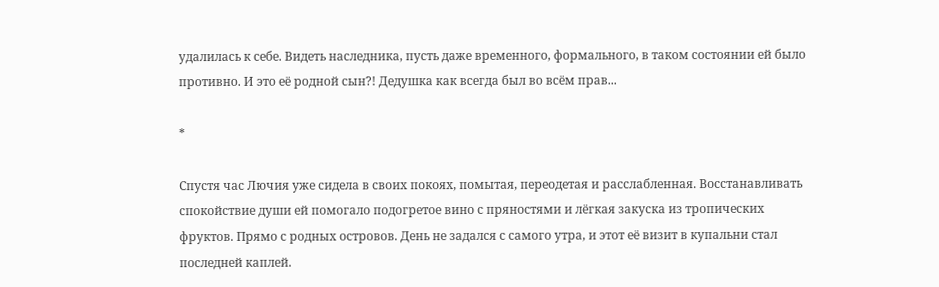удалилась к себе. Видеть наследника, пусть даже временного, формального, в таком состоянии ей было противно. И это её родной сын?! Дедушка как всегда был во всём прав...

*

Спустя час Лючия уже сидела в своих покоях, помытая, переодетая и расслабленная. Восстанавливать спокойствие души ей помогало подогретое вино с пряностями и лёгкая закуска из тропических фруктов. Прямо с родных островов. День не задался с самого утра, и этот её визит в купальни стал последней каплей.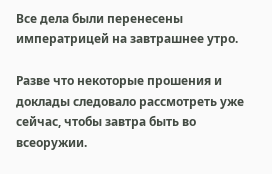Все дела были перенесены императрицей на завтрашнее утро.

Разве что некоторые прошения и доклады следовало рассмотреть уже сейчас, чтобы завтра быть во всеоружии.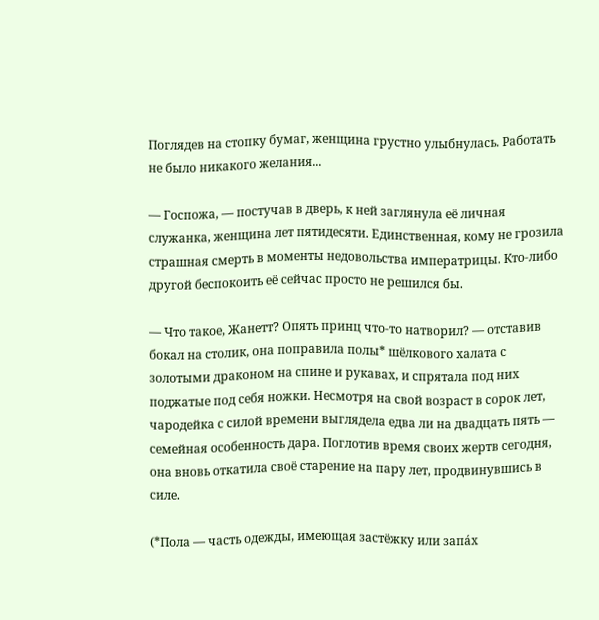Поглядев на стопку бумаг, женщина грустно улыбнулась. Работать не было никакого желания...

— Госпожа, — постучав в дверь, к ней заглянула её личная служанка, женщина лет пятидесяти. Единственная, кому не грозила страшная смерть в моменты недовольства императрицы. Кто-либо другой беспокоить её сейчас просто не решился бы.

— Что такое, Жанетт? Опять принц что-то натворил? — отставив бокал на столик, она поправила полы* шёлкового халата с золотыми драконом на спине и рукавах, и спрятала под них поджатые под себя ножки. Несмотря на свой возраст в сорок лет, чародейка с силой времени выглядела едва ли на двадцать пять — семейная особенность дара. Поглотив время своих жертв сегодня, она вновь откатила своё старение на пару лет, продвинувшись в силе.

(*Пола — часть одежды, имеющая застёжку или запáх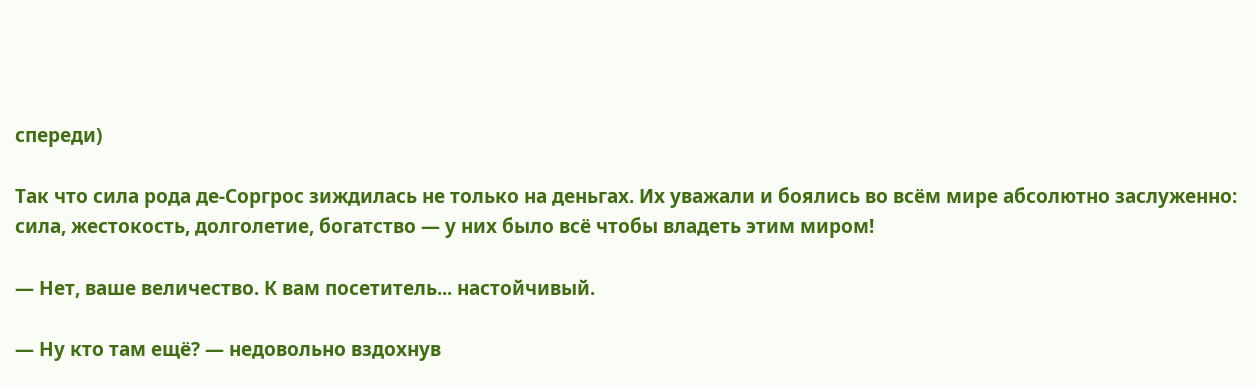спереди)

Так что сила рода де-Соргрос зиждилась не только на деньгах. Их уважали и боялись во всём мире абсолютно заслуженно: сила, жестокость, долголетие, богатство — у них было всё чтобы владеть этим миром!

— Нет, ваше величество. К вам посетитель... настойчивый.

— Ну кто там ещё? — недовольно вздохнув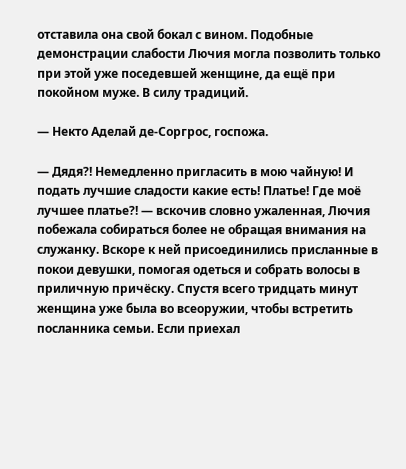отставила она свой бокал с вином. Подобные демонстрации слабости Лючия могла позволить только при этой уже поседевшей женщине, да ещё при покойном муже. В силу традиций.

— Некто Аделай де-Соргрос, госпожа.

— Дядя?! Немедленно пригласить в мою чайную! И подать лучшие сладости какие есть! Платье! Где моё лучшее платье?! — вскочив словно ужаленная, Лючия побежала собираться более не обращая внимания на служанку. Вскоре к ней присоединились присланные в покои девушки, помогая одеться и собрать волосы в приличную причёску. Спустя всего тридцать минут женщина уже была во всеоружии, чтобы встретить посланника семьи. Если приехал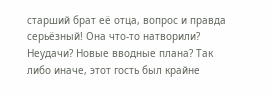старший брат её отца, вопрос и правда серьёзный! Она что-то натворили? Неудачи? Новые вводные плана? Так либо иначе, этот гость был крайне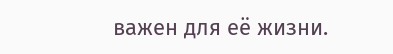важен для её жизни.